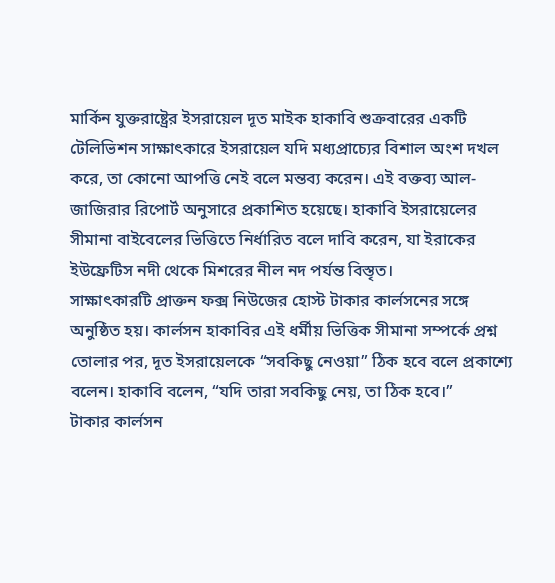মার্কিন যুক্তরাষ্ট্রের ইসরায়েল দূত মাইক হাকাবি শুক্রবারের একটি টেলিভিশন সাক্ষাৎকারে ইসরায়েল যদি মধ্যপ্রাচ্যের বিশাল অংশ দখল করে, তা কোনো আপত্তি নেই বলে মন্তব্য করেন। এই বক্তব্য আল-জাজিরার রিপোর্ট অনুসারে প্রকাশিত হয়েছে। হাকাবি ইসরায়েলের সীমানা বাইবেলের ভিত্তিতে নির্ধারিত বলে দাবি করেন, যা ইরাকের ইউফ্রেটিস নদী থেকে মিশরের নীল নদ পর্যন্ত বিস্তৃত।
সাক্ষাৎকারটি প্রাক্তন ফক্স নিউজের হোস্ট টাকার কার্লসনের সঙ্গে অনুষ্ঠিত হয়। কার্লসন হাকাবির এই ধর্মীয় ভিত্তিক সীমানা সম্পর্কে প্রশ্ন তোলার পর, দূত ইসরায়েলকে “সবকিছু নেওয়া” ঠিক হবে বলে প্রকাশ্যে বলেন। হাকাবি বলেন, “যদি তারা সবকিছু নেয়, তা ঠিক হবে।”
টাকার কার্লসন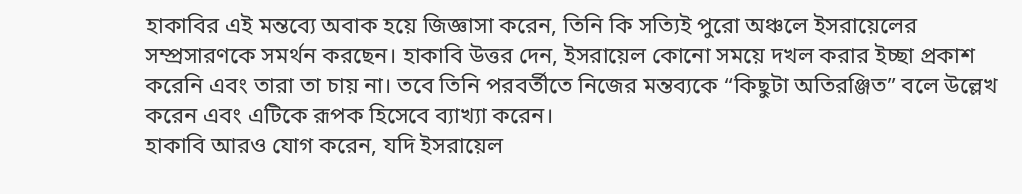হাকাবির এই মন্তব্যে অবাক হয়ে জিজ্ঞাসা করেন, তিনি কি সত্যিই পুরো অঞ্চলে ইসরায়েলের সম্প্রসারণকে সমর্থন করছেন। হাকাবি উত্তর দেন, ইসরায়েল কোনো সময়ে দখল করার ইচ্ছা প্রকাশ করেনি এবং তারা তা চায় না। তবে তিনি পরবর্তীতে নিজের মন্তব্যকে “কিছুটা অতিরঞ্জিত” বলে উল্লেখ করেন এবং এটিকে রূপক হিসেবে ব্যাখ্যা করেন।
হাকাবি আরও যোগ করেন, যদি ইসরায়েল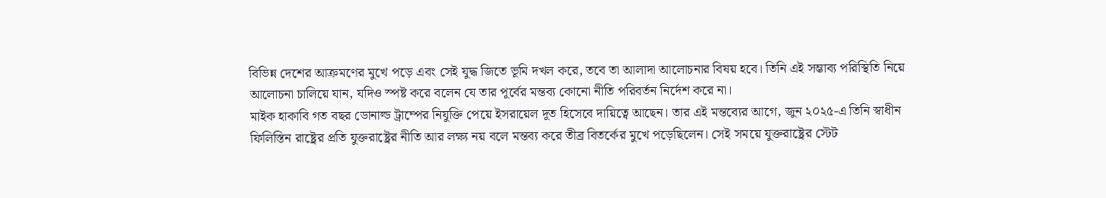বিভিন্ন দেশের আক্রমণের মুখে পড়ে এবং সেই যুদ্ধ জিতে ভূমি দখল করে, তবে তা আলাদা আলোচনার বিষয় হবে। তিনি এই সম্ভাব্য পরিস্থিতি নিয়ে আলোচনা চালিয়ে যান, যদিও স্পষ্ট করে বলেন যে তার পূর্বের মন্তব্য কোনো নীতি পরিবর্তন নির্দেশ করে না।
মাইক হাকাবি গত বছর ডোনাল্ড ট্রাম্পের নিযুক্তি পেয়ে ইসরায়েল দূত হিসেবে দায়িত্বে আছেন। তার এই মন্তব্যের আগে, জুন ২০২৫-এ তিনি স্বাধীন ফিলিস্তিন রাষ্ট্রের প্রতি যুক্তরাষ্ট্রের নীতি আর লক্ষ্য নয় বলে মন্তব্য করে তীব্র বিতর্কের মুখে পড়েছিলেন। সেই সময়ে যুক্তরাষ্ট্রের স্টেট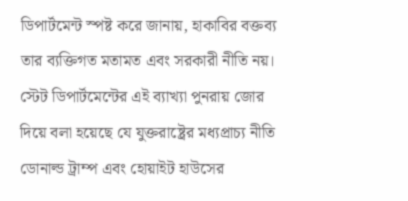ডিপার্টমেন্ট স্পষ্ট করে জানায়, হাকাবির বক্তব্য তার ব্যক্তিগত মতামত এবং সরকারী নীতি নয়।
স্টেট ডিপার্টমেন্টের এই ব্যাখ্যা পুনরায় জোর দিয়ে বলা হয়েছে যে যুক্তরাষ্ট্রের মধ্যপ্রাচ্য নীতি ডোনাল্ড ট্রাম্প এবং হোয়াইট হাউসের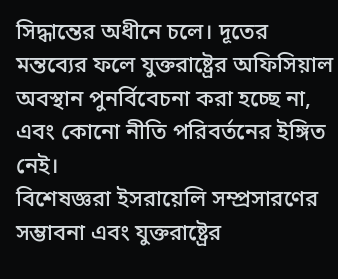সিদ্ধান্তের অধীনে চলে। দূতের মন্তব্যের ফলে যুক্তরাষ্ট্রের অফিসিয়াল অবস্থান পুনর্বিবেচনা করা হচ্ছে না, এবং কোনো নীতি পরিবর্তনের ইঙ্গিত নেই।
বিশেষজ্ঞরা ইসরায়েলি সম্প্রসারণের সম্ভাবনা এবং যুক্তরাষ্ট্রের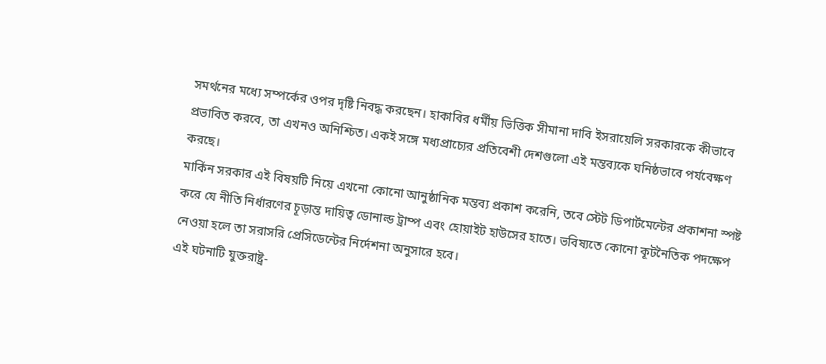সমর্থনের মধ্যে সম্পর্কের ওপর দৃষ্টি নিবদ্ধ করছেন। হাকাবির ধর্মীয় ভিত্তিক সীমানা দাবি ইসরায়েলি সরকারকে কীভাবে প্রভাবিত করবে, তা এখনও অনিশ্চিত। একই সঙ্গে মধ্যপ্রাচ্যের প্রতিবেশী দেশগুলো এই মন্তব্যকে ঘনিষ্ঠভাবে পর্যবেক্ষণ করছে।
মার্কিন সরকার এই বিষয়টি নিয়ে এখনো কোনো আনুষ্ঠানিক মন্তব্য প্রকাশ করেনি, তবে স্টেট ডিপার্টমেন্টের প্রকাশনা স্পষ্ট করে যে নীতি নির্ধারণের চূড়ান্ত দায়িত্ব ডোনাল্ড ট্রাম্প এবং হোয়াইট হাউসের হাতে। ভবিষ্যতে কোনো কূটনৈতিক পদক্ষেপ নেওয়া হলে তা সরাসরি প্রেসিডেন্টের নির্দেশনা অনুসারে হবে।
এই ঘটনাটি যুক্তরাষ্ট্র-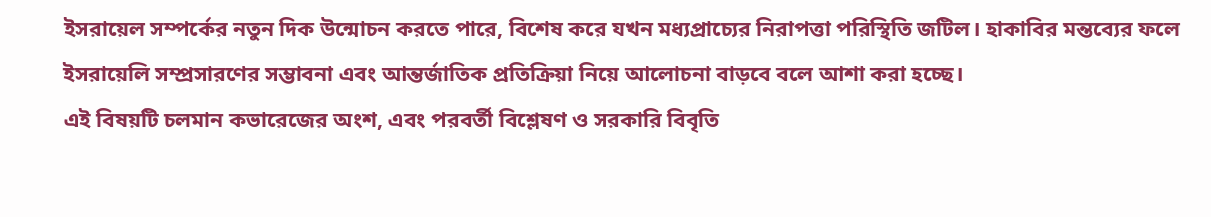ইসরায়েল সম্পর্কের নতুন দিক উন্মোচন করতে পারে, বিশেষ করে যখন মধ্যপ্রাচ্যের নিরাপত্তা পরিস্থিতি জটিল। হাকাবির মন্তব্যের ফলে ইসরায়েলি সম্প্রসারণের সম্ভাবনা এবং আন্তর্জাতিক প্রতিক্রিয়া নিয়ে আলোচনা বাড়বে বলে আশা করা হচ্ছে।
এই বিষয়টি চলমান কভারেজের অংশ, এবং পরবর্তী বিশ্লেষণ ও সরকারি বিবৃতি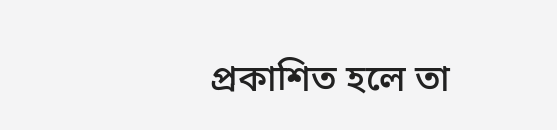প্রকাশিত হলে তা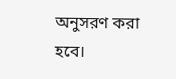অনুসরণ করা হবে।